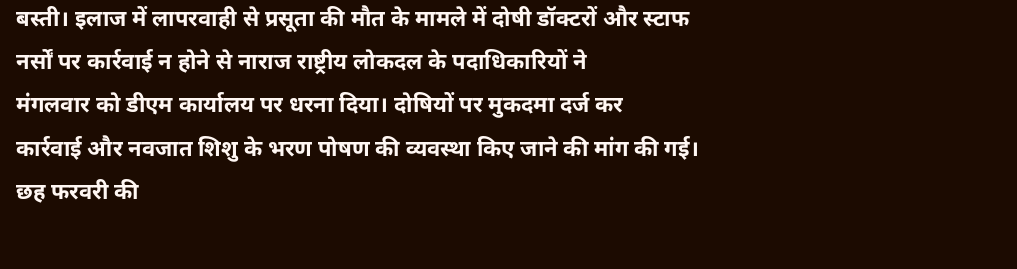बस्ती। इलाज में लापरवाही से प्रसूता की मौत के मामले में दोषी डॉक्टरों और स्टाफ
नर्सों पर कार्रवाई न होने से नाराज राष्ट्रीय लोकदल के पदाधिकारियों ने
मंगलवार को डीएम कार्यालय पर धरना दिया। दोषियों पर मुकदमा दर्ज कर
कार्रवाई और नवजात शिशु के भरण पोषण की व्यवस्था किए जाने की मांग की गई।
छह फरवरी की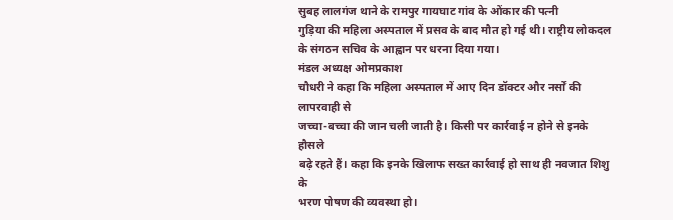सुबह लालगंज थाने के रामपुर गायघाट गांव के ओंकार की पत्नी
गुड़िया की महिला अस्पताल में प्रसव के बाद मौत हो गई थी। राष्ट्रीय लोकदल
के संगठन सचिव के आह्वान पर धरना दिया गया।
मंडल अध्यक्ष ओमप्रकाश
चौधरी ने कहा कि महिला अस्पताल में आए दिन डॉक्टर और नर्सों की लापरवाही से
जच्चा-बच्चा की जान चली जाती है। किसी पर कार्रवाई न होने से इनके हौसले
बढ़े रहते हैं। कहा कि इनके खिलाफ सख्त कार्रवाई हो साथ ही नवजात शिशु के
भरण पोषण की व्यवस्था हो।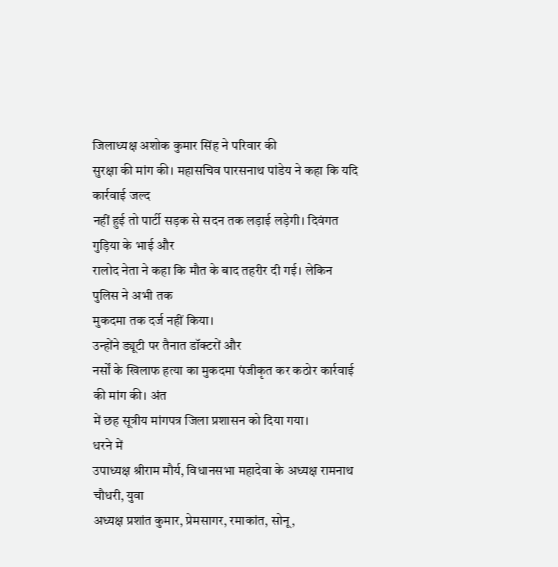जिलाध्यक्ष अशोक कुमार सिंह ने परिवार की
सुरक्षा की मांग की। महासचिव पारसनाथ पांडेय ने कहा कि यदि कार्रवाई जल्द
नहीं हुई तो पार्टी सड़क से सदन तक लड़ाई लड़ेगी। दिवंगत गुड़िया के भाई और
रालोद नेता ने कहा कि मौत के बाद तहरीर दी गई। लेकिन पुलिस ने अभी तक
मुकदमा तक दर्ज नहीं किया।
उन्होंने ड्यूटी पर तैनात डॉक्टरों और
नर्सों के खिलाफ हत्या का मुकदमा पंजीकृत कर कठोर कार्रवाई की मांग की। अंत
में छह सूत्रीय मांगपत्र जिला प्रशासन को दिया गया।
धरने में
उपाध्यक्ष श्रीराम मौर्य, विधानसभा महादेवा के अध्यक्ष रामनाथ चौधरी, युवा
अध्यक्ष प्रशांत कुमार, प्रेमसागर, रमाकांत, सोनू,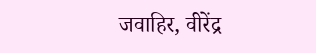जवाहिर, वीरेंद्र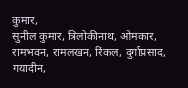कुमार,
सुनील कुमार, त्रिलोकीनाथ, ओमकार, रामभवन, रामलखन, रिंकल, दुर्गाप्रसाद,
गयादीन,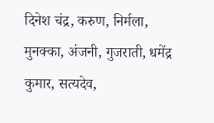दिनेश चंद्र, करुण, निर्मला, मुनक्का, अंजनी, गुजराती, धमेंद्र
कुमार, सत्यदेव,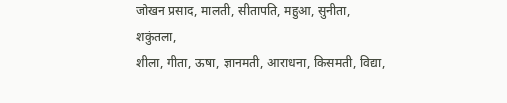जोखन प्रसाद, मालती, सीतापति, महुआ, सुनीता, शकुंतला,
शीला, गीता, ऊषा, ज्ञानमती, आराधना, किसमती, विद्या,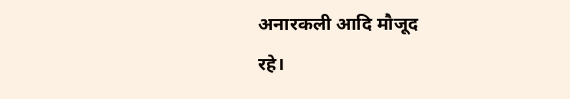अनारकली आदि मौजूद
रहे।